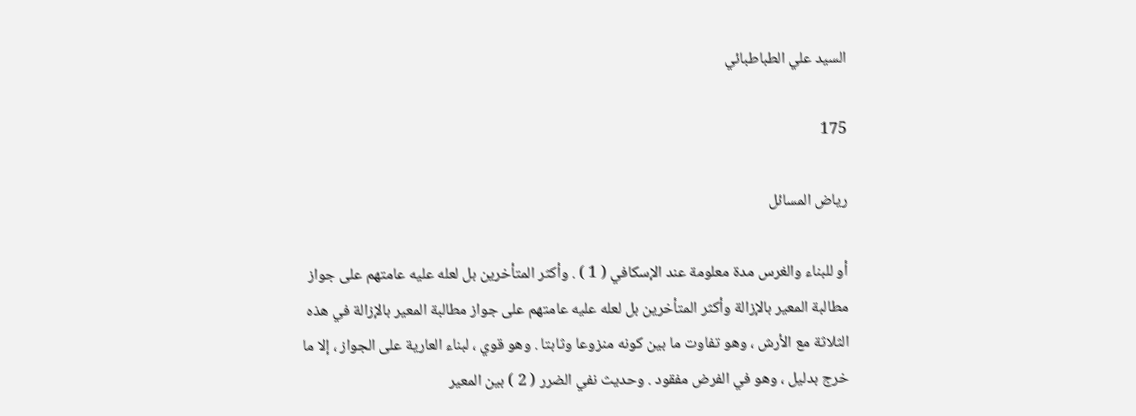السيد علي الطباطبائي

175

رياض المسائل

أو للبناء والغرس مدة معلومة عند الإسكافي ( 1 ) . وأكثر المتأخرين بل لعله عليه عامتهم على جواز مطالبة المعير بالإزالة وأكثر المتأخرين بل لعله عليه عامتهم على جواز مطالبة المعير بالإزالة في هذه الثلاثة مع الأرش ، وهو تفاوت ما بين كونه منزوعا وثابتا . وهو قوي ، لبناء العارية على الجواز ، إلا ما خرج بدليل ، وهو في الفرض مفقود . وحديث نفي الضرر ( 2 ) بين المعير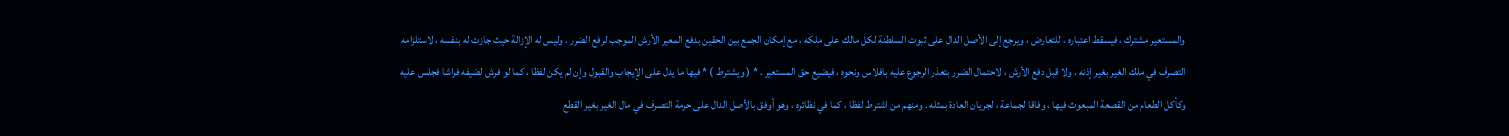والمستعير مشترك ، فيسقط اعتباره ، للتعارض ، ويرجع إلى الأصل الدال على ثبوت السلطنة لكل مالك على ملكه ، مع إمكان الجمع بين الحقين بدفع المعير الأرش الموجب لرفع الضرر . وليس له الإزالة حيث جازت له بنفسه ، لاستلزامه التصرف في ملك الغير بغير إذنه . ولا قبل دفع الأرش ، لاحتمال الضرر بتعذر الرجوع عليه بافلاس ونحوه ، فيضيع حق المستعير . * ( ويشترط ) * فيها ما يدل على الإيجاب والقبول وإن لم يكن لفظا ، كما لو فرش لضيفه فراشا فجلس عليه وكأكل الطعام من القصعة المبعوث فيها ، وفاقا لجماعة ، لجريان العادة بمثله . ومنهم من اشترط لفظا ، كما في نظائره ، وهو أوفق بالأصل الدال على حرمة التصرف في مال الغير بغير القطع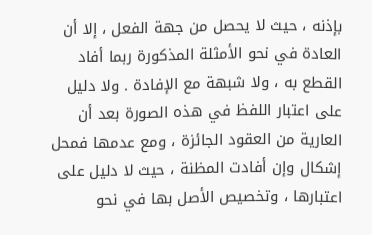بإذنه ، حيث لا يحصل من جهة الفعل ، إلا أن العادة في نحو الأمثلة المذكورة ربما أفاد القطع به ، ولا شبهة مع الإفادة . ولا دليل على اعتبار اللفظ في هذه الصورة بعد أن العارية من العقود الجائزة ، ومع عدمها فمحل إشكال وإن أفادت المظنة ، حيث لا دليل على اعتبارها ، وتخصيص الأصل بها في نحو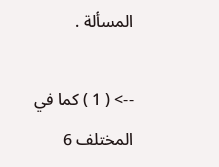المسألة .

--> ( 1 ) كما في المختلف 6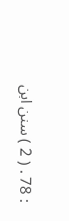: 78 . ( 2 ) سنن ابن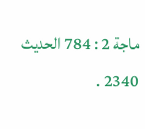ماجة 2 : 784 الحديث 2340 .